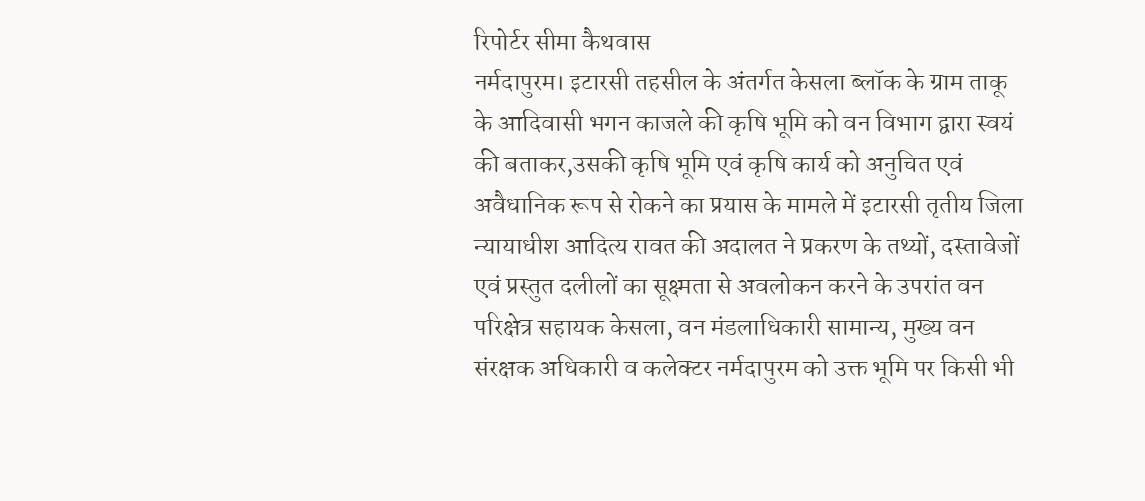रिपोर्टर सीमा कैथवास
नर्मदापुरम। इटारसी तहसील के अंतर्गत केसला ब्लॉक के ग्राम ताकू के आदिवासी भगन काजले की कृषि भूमि को वन विभाग द्वारा स्वयं की बताकर,उसकी कृषि भूमि एवं कृषि कार्य को अनुचित एवं अवैधानिक रूप से रोकने का प्रयास के मामले में इटारसी तृतीय जिला न्यायाधीश आदित्य रावत की अदालत ने प्रकरण के तथ्यों, दस्तावेजों एवं प्रस्तुत दलीलों का सूक्ष्मता से अवलोकन करने के उपरांत वन परिक्षेत्र सहायक केसला, वन मंडलाधिकारी सामान्य, मुख्य वन संरक्षक अधिकारी व कलेक्टर नर्मदापुरम को उक्त भूमि पर किसी भी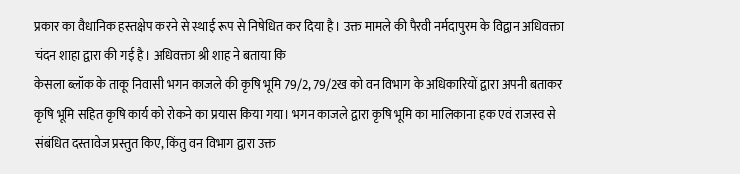प्रकार का वैधानिक हस्तक्षेप करने से स्थाई रूप से निषेधित कर दिया है। उक्त मामले की पैरवी नर्मदापुरम के विद्वान अधिवक्ता चंदन शाहा द्वारा की गई है। अधिवक्ता श्री शाह ने बताया कि
केसला ब्लॉक के ताकू निवासी भगन काजले की कृषि भूमि 79/2, 79/2ख को वन विभाग के अधिकारियों द्वारा अपनी बताकर कृषि भूमि सहित कृषि कार्य को रोकने का प्रयास किया गया। भगन काजले द्वारा कृषि भूमि का मालिकाना हक एवं राजस्व से संबंधित दस्तावेज प्रस्तुत किए, किंतु वन विभाग द्वारा उक्त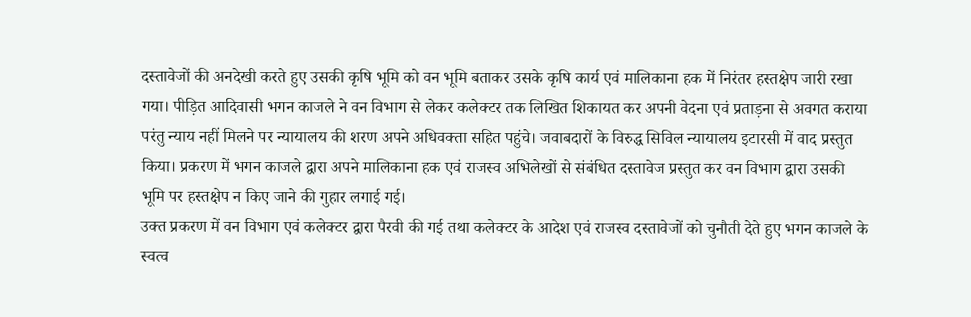दस्तावेजों की अनदेखी करते हुए उसकी कृषि भूमि को वन भूमि बताकर उसके कृषि कार्य एवं मालिकाना हक में निरंतर हस्तक्षेप जारी रखा गया। पीड़ित आदिवासी भगन काजले ने वन विभाग से लेकर कलेक्टर तक लिखित शिकायत कर अपनी वेदना एवं प्रताड़ना से अवगत कराया परंतु न्याय नहीं मिलने पर न्यायालय की शरण अपने अधिवक्ता सहित पहुंचे। जवाबदारों के विरुद्ध सिविल न्यायालय इटारसी में वाद प्रस्तुत किया। प्रकरण में भगन काजले द्वारा अपने मालिकाना हक एवं राजस्व अभिलेखों से संबंधित दस्तावेज प्रस्तुत कर वन विभाग द्वारा उसकी भूमि पर हस्तक्षेप न किए जाने की गुहार लगाई गई।
उक्त प्रकरण में वन विभाग एवं कलेक्टर द्वारा पैरवी की गई तथा कलेक्टर के आदेश एवं राजस्व दस्तावेजों को चुनौती देते हुए भगन काजले के स्वत्व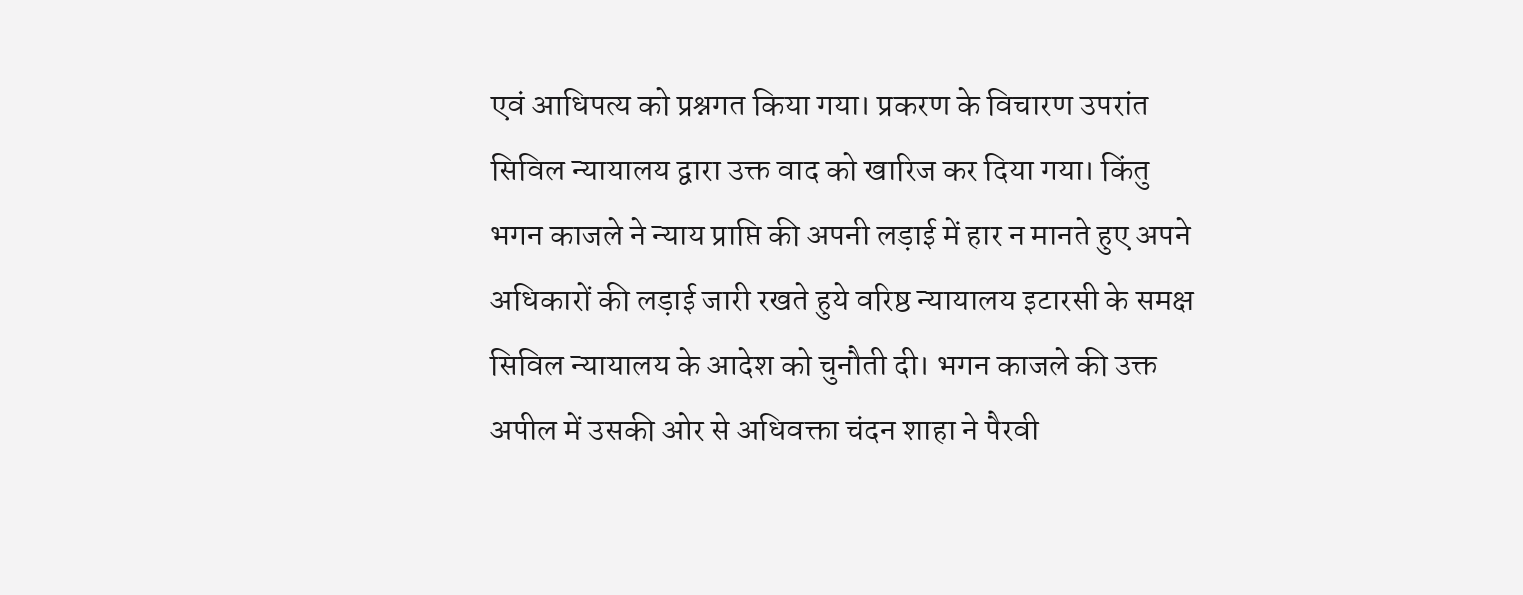एवं आधिपत्य को प्रश्नगत किया गया। प्रकरण के विचारण उपरांत सिविल न्यायालय द्वारा उक्त वाद को खारिज कर दिया गया। किंतु भगन काजले ने न्याय प्राप्ति की अपनी लड़ाई में हार न मानते हुए अपने अधिकारों की लड़ाई जारी रखते हुये वरिष्ठ न्यायालय इटारसी के समक्ष सिविल न्यायालय के आदेश को चुनौती दी। भगन काजले की उक्त अपील में उसकी ओर से अधिवक्ता चंदन शाहा ने पैरवी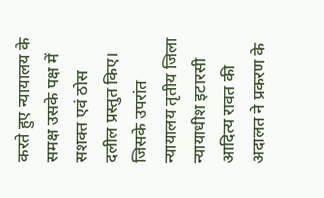करते हुए न्यायालय के समक्ष उसके पक्ष में सशक्त एवं ठोस दलील प्रस्तुत किए। जिसके उपरांत न्यायालय तृतीय जिला न्यायाधीश इटारसी आदित्य रावत की अदालत ने प्रकरण के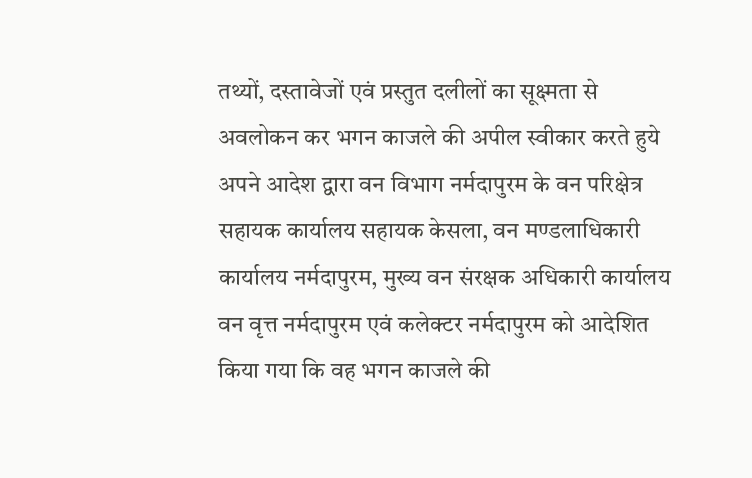तथ्यों, दस्तावेजों एवं प्रस्तुत दलीलों का सूक्ष्मता से अवलोकन कर भगन काजले की अपील स्वीकार करते हुये अपने आदेश द्वारा वन विभाग नर्मदापुरम के वन परिक्षेत्र सहायक कार्यालय सहायक केसला, वन मण्डलाधिकारी कार्यालय नर्मदापुरम, मुख्य वन संरक्षक अधिकारी कार्यालय वन वृत्त नर्मदापुरम एवं कलेक्टर नर्मदापुरम को आदेशित किया गया कि वह भगन काजले की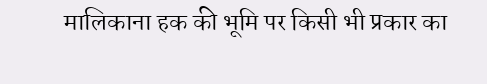मालिकाना हक की भूमि पर किसी भी प्रकार का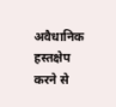अवैधानिक हस्तक्षेप करने से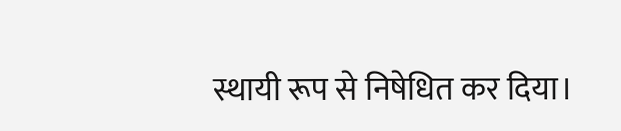स्थायी रूप से निषेधित कर दिया।